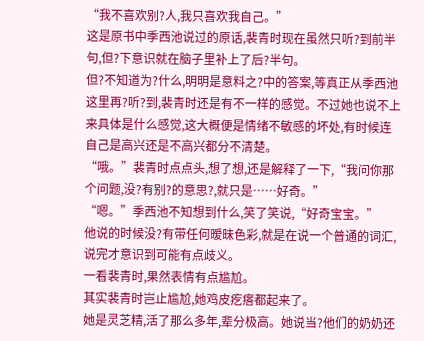“我不喜欢别?人,我只喜欢我自己。”
这是原书中季西池说过的原话,裴青时现在虽然只听?到前半句,但?下意识就在脑子里补上了后?半句。
但?不知道为?什么,明明是意料之?中的答案,等真正从季西池这里再?听?到,裴青时还是有不一样的感觉。不过她也说不上来具体是什么感觉,这大概便是情绪不敏感的坏处,有时候连自己是高兴还是不高兴都分不清楚。
“哦。”裴青时点点头,想了想,还是解释了一下,“我问你那个问题,没?有别?的意思?,就只是……好奇。”
“嗯。”季西池不知想到什么,笑了笑说,“好奇宝宝。”
他说的时候没?有带任何暧昧色彩,就是在说一个普通的词汇,说完才意识到可能有点歧义。
一看裴青时,果然表情有点尴尬。
其实裴青时岂止尴尬,她鸡皮疙瘩都起来了。
她是灵芝精,活了那么多年,辈分极高。她说当?他们的奶奶还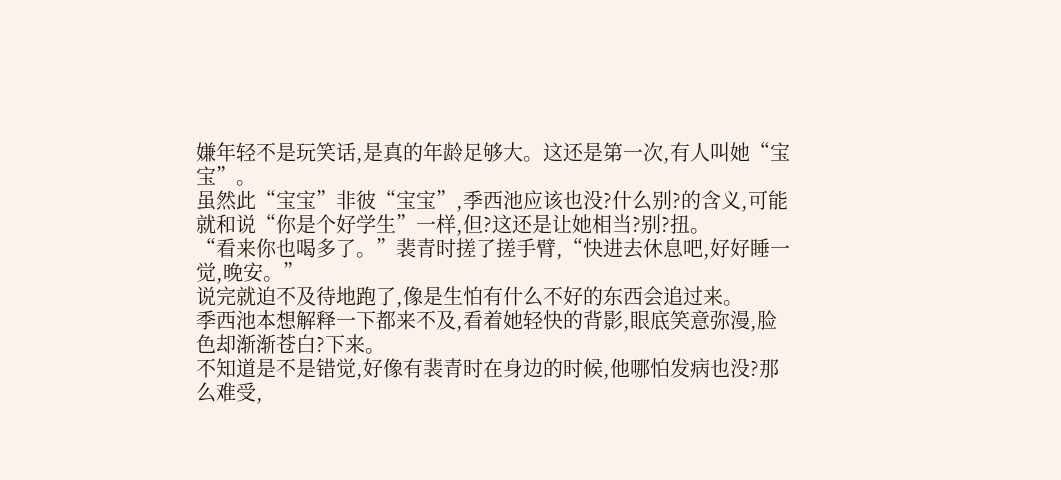嫌年轻不是玩笑话,是真的年龄足够大。这还是第一次,有人叫她“宝宝”。
虽然此“宝宝”非彼“宝宝”,季西池应该也没?什么别?的含义,可能就和说“你是个好学生”一样,但?这还是让她相当?别?扭。
“看来你也喝多了。”裴青时搓了搓手臂,“快进去休息吧,好好睡一觉,晚安。”
说完就迫不及待地跑了,像是生怕有什么不好的东西会追过来。
季西池本想解释一下都来不及,看着她轻快的背影,眼底笑意弥漫,脸色却渐渐苍白?下来。
不知道是不是错觉,好像有裴青时在身边的时候,他哪怕发病也没?那么难受,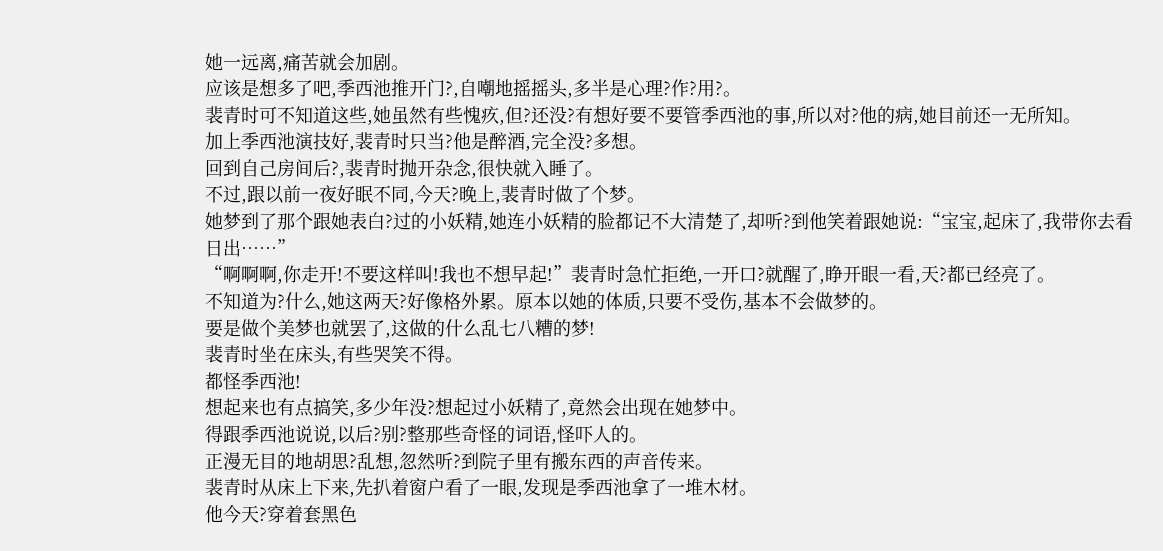她一远离,痛苦就会加剧。
应该是想多了吧,季西池推开门?,自嘲地摇摇头,多半是心理?作?用?。
裴青时可不知道这些,她虽然有些愧疚,但?还没?有想好要不要管季西池的事,所以对?他的病,她目前还一无所知。
加上季西池演技好,裴青时只当?他是醉酒,完全没?多想。
回到自己房间后?,裴青时抛开杂念,很快就入睡了。
不过,跟以前一夜好眠不同,今天?晚上,裴青时做了个梦。
她梦到了那个跟她表白?过的小妖精,她连小妖精的脸都记不大清楚了,却听?到他笑着跟她说:“宝宝,起床了,我带你去看日出……”
“啊啊啊,你走开!不要这样叫!我也不想早起!”裴青时急忙拒绝,一开口?就醒了,睁开眼一看,天?都已经亮了。
不知道为?什么,她这两天?好像格外累。原本以她的体质,只要不受伤,基本不会做梦的。
要是做个美梦也就罢了,这做的什么乱七八糟的梦!
裴青时坐在床头,有些哭笑不得。
都怪季西池!
想起来也有点搞笑,多少年没?想起过小妖精了,竟然会出现在她梦中。
得跟季西池说说,以后?别?整那些奇怪的词语,怪吓人的。
正漫无目的地胡思?乱想,忽然听?到院子里有搬东西的声音传来。
裴青时从床上下来,先扒着窗户看了一眼,发现是季西池拿了一堆木材。
他今天?穿着套黑色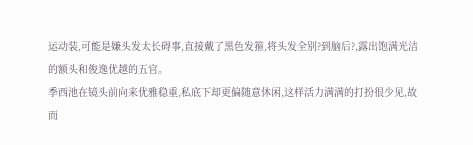运动装,可能是嫌头发太长碍事,直接戴了黑色发箍,将头发全别?到脑后?,露出饱满光洁的额头和俊逸优越的五官。
季西池在镜头前向来优雅稳重,私底下却更偏随意休闲,这样活力满满的打扮很少见,故而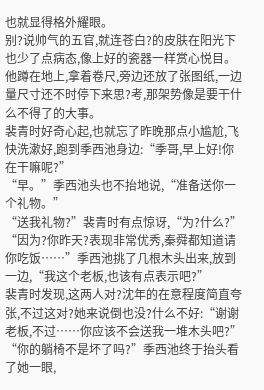也就显得格外耀眼。
别?说帅气的五官,就连苍白?的皮肤在阳光下也少了点病态,像上好的瓷器一样赏心悦目。
他蹲在地上,拿着卷尺,旁边还放了张图纸,一边量尺寸还不时停下来思?考,那架势像是要干什么不得了的大事。
裴青时好奇心起,也就忘了昨晚那点小尴尬,飞快洗漱好,跑到季西池身边:“季哥,早上好!你在干嘛呢?”
“早。”季西池头也不抬地说,“准备送你一个礼物。”
“送我礼物?”裴青时有点惊讶,“为?什么?”
“因为?你昨天?表现非常优秀,秦舜都知道请你吃饭……”季西池挑了几根木头出来,放到一边,“我这个老板,也该有点表示吧?”
裴青时发现,这两人对?沈年的在意程度简直夸张,不过这对?她来说倒也没?什么不好:“谢谢老板,不过……你应该不会送我一堆木头吧?”
“你的躺椅不是坏了吗?”季西池终于抬头看了她一眼,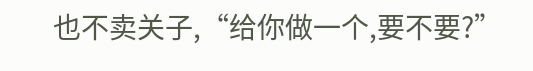也不卖关子,“给你做一个,要不要?”